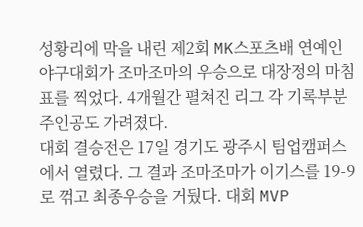성황리에 막을 내린 제2회 MK스포츠배 연예인야구대회가 조마조마의 우승으로 대장정의 마침표를 찍었다. 4개월간 펼쳐진 리그 각 기록부분 주인공도 가려졌다.
대회 결승전은 17일 경기도 광주시 팀업캠퍼스에서 열렸다. 그 결과 조마조마가 이기스를 19-9로 꺾고 최종우승을 거뒀다. 대회 MVP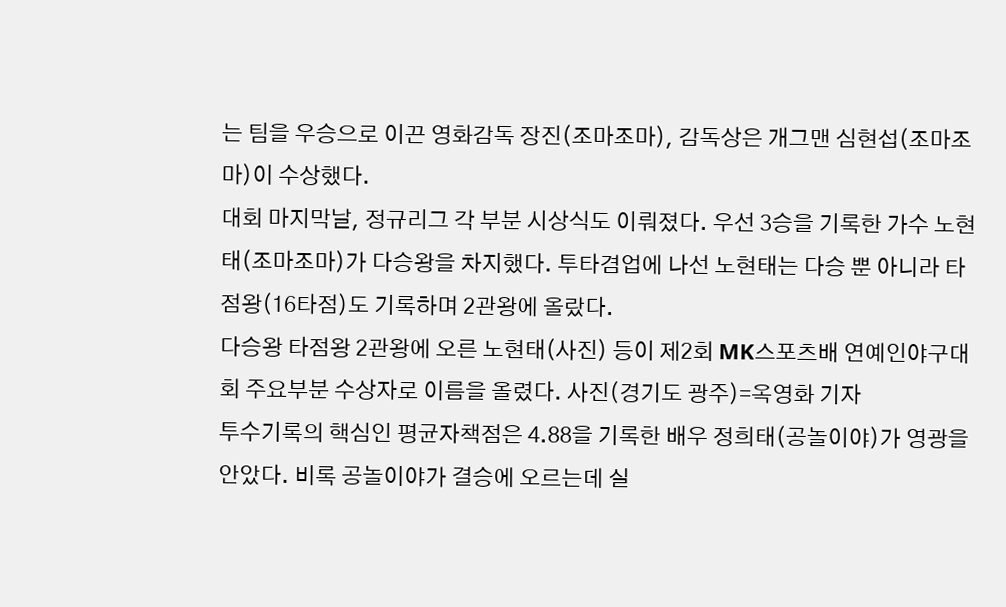는 팀을 우승으로 이끈 영화감독 장진(조마조마), 감독상은 개그맨 심현섭(조마조마)이 수상했다.
대회 마지막날, 정규리그 각 부분 시상식도 이뤄졌다. 우선 3승을 기록한 가수 노현태(조마조마)가 다승왕을 차지했다. 투타겸업에 나선 노현태는 다승 뿐 아니라 타점왕(16타점)도 기록하며 2관왕에 올랐다.
다승왕 타점왕 2관왕에 오른 노현태(사진) 등이 제2회 MK스포츠배 연예인야구대회 주요부분 수상자로 이름을 올렸다. 사진(경기도 광주)=옥영화 기자
투수기록의 핵심인 평균자책점은 4.88을 기록한 배우 정희태(공놀이야)가 영광을 안았다. 비록 공놀이야가 결승에 오르는데 실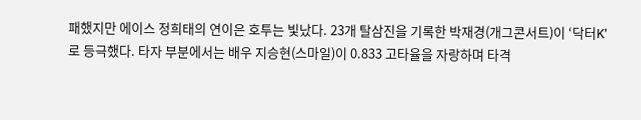패했지만 에이스 정희태의 연이은 호투는 빛났다. 23개 탈삼진을 기록한 박재경(개그콘서트)이 ‘닥터K’로 등극했다. 타자 부분에서는 배우 지승현(스마일)이 0.833 고타율을 자랑하며 타격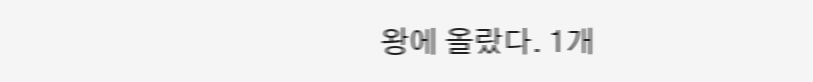왕에 올랐다. 1개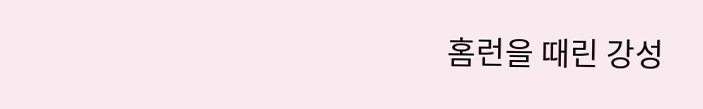홈런을 때린 강성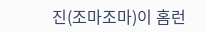진(조마조마)이 홈런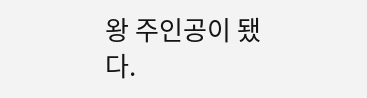왕 주인공이 됐다.